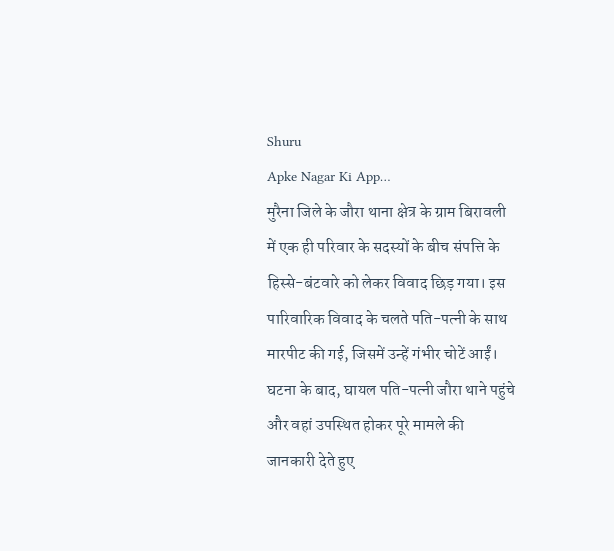Shuru
Apke Nagar Ki App…
मुरैना जिले के जौरा थाना क्षेत्र के ग्राम बिरावली में एक ही परिवार के सदस्यों के बीच संपत्ति के हिस्से-बंटवारे को लेकर विवाद छिड़ गया। इस पारिवारिक विवाद के चलते पति-पत्नी के साथ मारपीट की गई, जिसमें उन्हें गंभीर चोटें आईं। घटना के बाद, घायल पति-पत्नी जौरा थाने पहुंचे और वहां उपस्थित होकर पूरे मामले की जानकारी देते हुए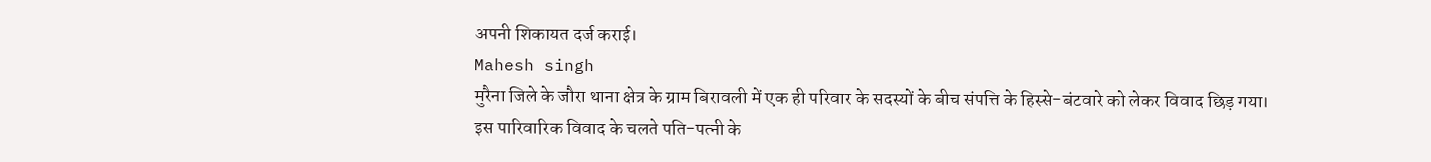अपनी शिकायत दर्ज कराई।
Mahesh singh
मुरैना जिले के जौरा थाना क्षेत्र के ग्राम बिरावली में एक ही परिवार के सदस्यों के बीच संपत्ति के हिस्से-बंटवारे को लेकर विवाद छिड़ गया। इस पारिवारिक विवाद के चलते पति-पत्नी के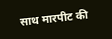साथ मारपीट की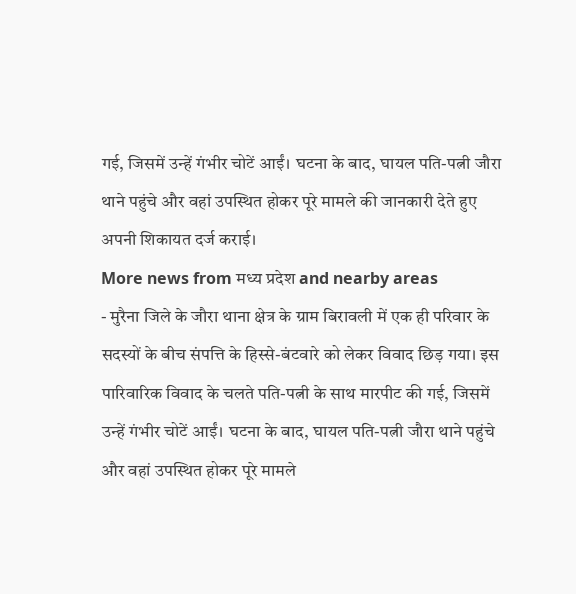गई, जिसमें उन्हें गंभीर चोटें आईं। घटना के बाद, घायल पति-पत्नी जौरा थाने पहुंचे और वहां उपस्थित होकर पूरे मामले की जानकारी देते हुए अपनी शिकायत दर्ज कराई।
More news from मध्य प्रदेश and nearby areas
- मुरैना जिले के जौरा थाना क्षेत्र के ग्राम बिरावली में एक ही परिवार के सदस्यों के बीच संपत्ति के हिस्से-बंटवारे को लेकर विवाद छिड़ गया। इस पारिवारिक विवाद के चलते पति-पत्नी के साथ मारपीट की गई, जिसमें उन्हें गंभीर चोटें आईं। घटना के बाद, घायल पति-पत्नी जौरा थाने पहुंचे और वहां उपस्थित होकर पूरे मामले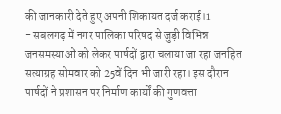की जानकारी देते हुए अपनी शिकायत दर्ज कराई।1
- सबलगढ़ में नगर पालिका परिषद से जुड़ी विभिन्न जनसमस्याओं को लेकर पार्षदों द्वारा चलाया जा रहा जनहित सत्याग्रह सोमवार को 25वें दिन भी जारी रहा। इस दौरान पार्षदों ने प्रशासन पर निर्माण कार्यों की गुणवत्ता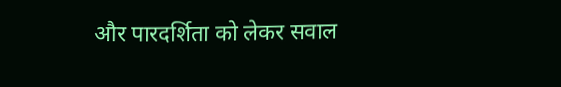और पारदर्शिता को लेकर सवाल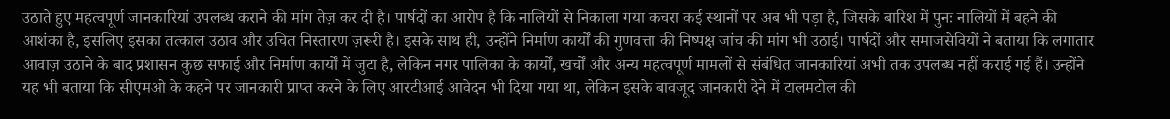उठाते हुए महत्वपूर्ण जानकारियां उपलब्ध कराने की मांग तेज़ कर दी है। पार्षदों का आरोप है कि नालियों से निकाला गया कचरा कई स्थानों पर अब भी पड़ा है, जिसके बारिश में पुनः नालियों में बहने की आशंका है, इसलिए इसका तत्काल उठाव और उचित निस्तारण ज़रूरी है। इसके साथ ही, उन्होंने निर्माण कार्यों की गुणवत्ता की निष्पक्ष जांच की मांग भी उठाई। पार्षदों और समाजसेवियों ने बताया कि लगातार आवाज़ उठाने के बाद प्रशासन कुछ सफाई और निर्माण कार्यों में जुटा है, लेकिन नगर पालिका के कार्यों, खर्चों और अन्य महत्वपूर्ण मामलों से संबंधित जानकारियां अभी तक उपलब्ध नहीं कराई गई हैं। उन्होंने यह भी बताया कि सीएमओ के कहने पर जानकारी प्राप्त करने के लिए आरटीआई आवेदन भी दिया गया था, लेकिन इसके बावजूद जानकारी देने में टालमटोल की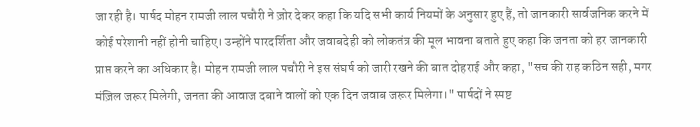जा रही है। पार्षद मोहन रामजी लाल पचौरी ने ज़ोर देकर कहा कि यदि सभी कार्य नियमों के अनुसार हुए हैं, तो जानकारी सार्वजनिक करने में कोई परेशानी नहीं होनी चाहिए। उन्होंने पारदर्शिता और जवाबदेही को लोकतंत्र की मूल भावना बताते हुए कहा कि जनता को हर जानकारी प्राप्त करने का अधिकार है। मोहन रामजी लाल पचौरी ने इस संघर्ष को जारी रखने की बात दोहराई और कहा, "सच की राह कठिन सही, मगर मंज़िल जरूर मिलेगी, जनता की आवाज दबाने वालों को एक दिन जवाब जरूर मिलेगा।" पार्षदों ने स्पष्ट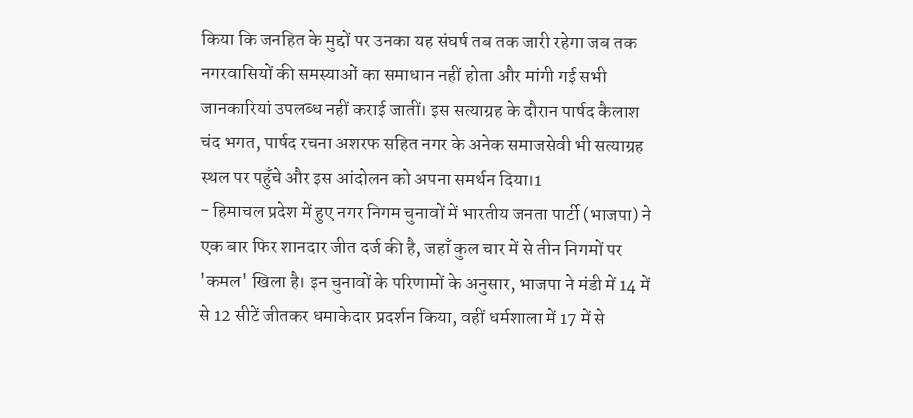किया कि जनहित के मुद्दों पर उनका यह संघर्ष तब तक जारी रहेगा जब तक नगरवासियों की समस्याओं का समाधान नहीं होता और मांगी गई सभी जानकारियां उपलब्ध नहीं कराई जातीं। इस सत्याग्रह के दौरान पार्षद कैलाश चंद भगत, पार्षद रचना अशरफ सहित नगर के अनेक समाजसेवी भी सत्याग्रह स्थल पर पहुँचे और इस आंदोलन को अपना समर्थन दिया।1
- हिमाचल प्रदेश में हुए नगर निगम चुनावों में भारतीय जनता पार्टी (भाजपा) ने एक बार फिर शानदार जीत दर्ज की है, जहाँ कुल चार में से तीन निगमों पर 'कमल' खिला है। इन चुनावों के परिणामों के अनुसार, भाजपा ने मंडी में 14 में से 12 सीटें जीतकर धमाकेदार प्रदर्शन किया, वहीं धर्मशाला में 17 में से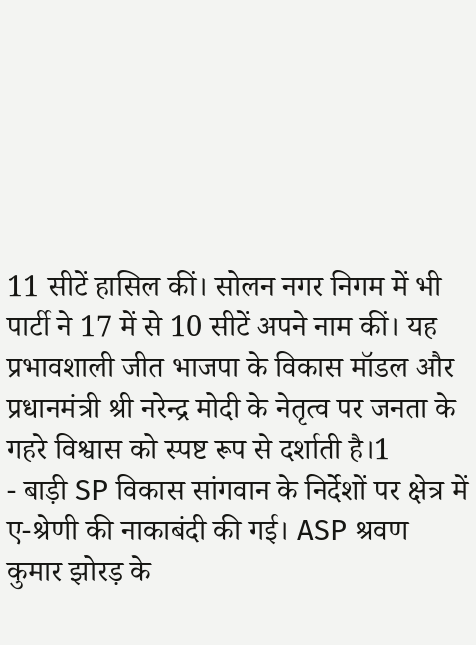11 सीटें हासिल कीं। सोलन नगर निगम में भी पार्टी ने 17 में से 10 सीटें अपने नाम कीं। यह प्रभावशाली जीत भाजपा के विकास मॉडल और प्रधानमंत्री श्री नरेन्द्र मोदी के नेतृत्व पर जनता के गहरे विश्वास को स्पष्ट रूप से दर्शाती है।1
- बाड़ी SP विकास सांगवान के निर्देशों पर क्षेत्र में ए-श्रेणी की नाकाबंदी की गई। ASP श्रवण कुमार झोरड़ के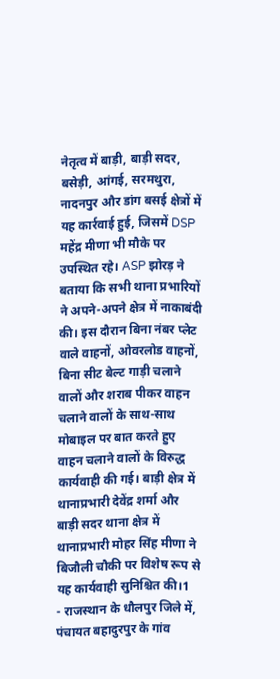नेतृत्व में बाड़ी, बाड़ी सदर, बसेड़ी, आंगई, सरमथुरा, नादनपुर और डांग बसई क्षेत्रों में यह कार्रवाई हुई, जिसमें DSP महेंद्र मीणा भी मौके पर उपस्थित रहे। ASP झोरड़ ने बताया कि सभी थाना प्रभारियों ने अपने-अपने क्षेत्र में नाकाबंदी की। इस दौरान बिना नंबर प्लेट वाले वाहनों, ओवरलोड वाहनों, बिना सीट बेल्ट गाड़ी चलाने वालों और शराब पीकर वाहन चलाने वालों के साथ-साथ मोबाइल पर बात करते हुए वाहन चलाने वालों के विरुद्ध कार्यवाही की गई। बाड़ी क्षेत्र में थानाप्रभारी देवेंद्र शर्मा और बाड़ी सदर थाना क्षेत्र में थानाप्रभारी मोहर सिंह मीणा ने बिजौली चौकी पर विशेष रूप से यह कार्यवाही सुनिश्चित की।1
- राजस्थान के धौलपुर जिले में, पंचायत बहादुरपुर के गांव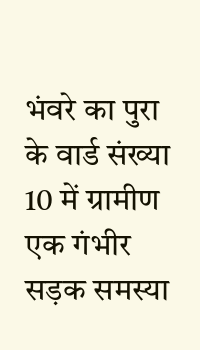भंवरे का पुरा के वार्ड संख्या 10 में ग्रामीण एक गंभीर सड़क समस्या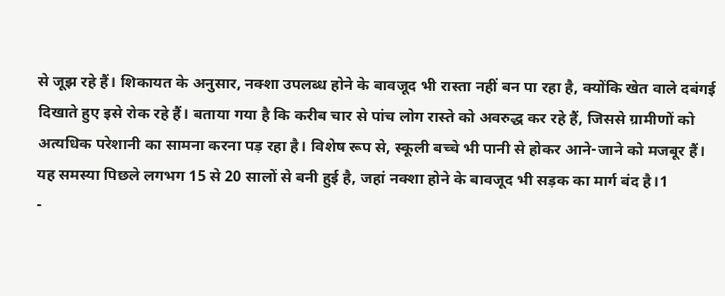से जूझ रहे हैं। शिकायत के अनुसार, नक्शा उपलब्ध होने के बावजूद भी रास्ता नहीं बन पा रहा है, क्योंकि खेत वाले दबंगई दिखाते हुए इसे रोक रहे हैं। बताया गया है कि करीब चार से पांच लोग रास्ते को अवरुद्ध कर रहे हैं, जिससे ग्रामीणों को अत्यधिक परेशानी का सामना करना पड़ रहा है। विशेष रूप से, स्कूली बच्चे भी पानी से होकर आने-जाने को मजबूर हैं। यह समस्या पिछले लगभग 15 से 20 सालों से बनी हुई है, जहां नक्शा होने के बावजूद भी सड़क का मार्ग बंद है।1
-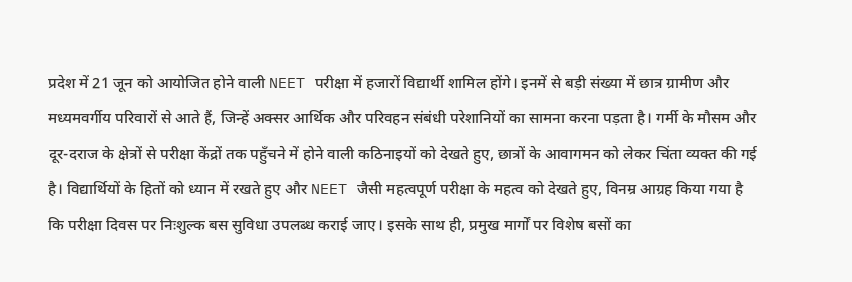प्रदेश में 21 जून को आयोजित होने वाली NEET परीक्षा में हजारों विद्यार्थी शामिल होंगे। इनमें से बड़ी संख्या में छात्र ग्रामीण और मध्यमवर्गीय परिवारों से आते हैं, जिन्हें अक्सर आर्थिक और परिवहन संबंधी परेशानियों का सामना करना पड़ता है। गर्मी के मौसम और दूर-दराज के क्षेत्रों से परीक्षा केंद्रों तक पहुँचने में होने वाली कठिनाइयों को देखते हुए, छात्रों के आवागमन को लेकर चिंता व्यक्त की गई है। विद्यार्थियों के हितों को ध्यान में रखते हुए और NEET जैसी महत्वपूर्ण परीक्षा के महत्व को देखते हुए, विनम्र आग्रह किया गया है कि परीक्षा दिवस पर निःशुल्क बस सुविधा उपलब्ध कराई जाए। इसके साथ ही, प्रमुख मार्गों पर विशेष बसों का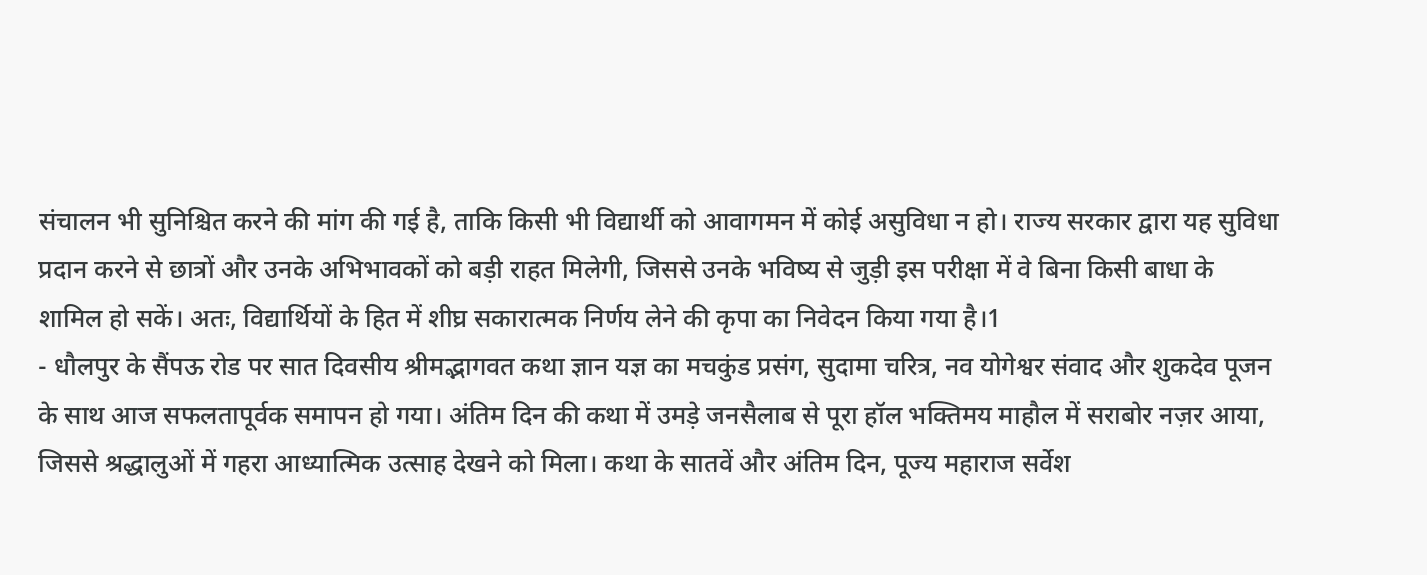संचालन भी सुनिश्चित करने की मांग की गई है, ताकि किसी भी विद्यार्थी को आवागमन में कोई असुविधा न हो। राज्य सरकार द्वारा यह सुविधा प्रदान करने से छात्रों और उनके अभिभावकों को बड़ी राहत मिलेगी, जिससे उनके भविष्य से जुड़ी इस परीक्षा में वे बिना किसी बाधा के शामिल हो सकें। अतः, विद्यार्थियों के हित में शीघ्र सकारात्मक निर्णय लेने की कृपा का निवेदन किया गया है।1
- धौलपुर के सैंपऊ रोड पर सात दिवसीय श्रीमद्भागवत कथा ज्ञान यज्ञ का मचकुंड प्रसंग, सुदामा चरित्र, नव योगेश्वर संवाद और शुकदेव पूजन के साथ आज सफलतापूर्वक समापन हो गया। अंतिम दिन की कथा में उमड़े जनसैलाब से पूरा हॉल भक्तिमय माहौल में सराबोर नज़र आया, जिससे श्रद्धालुओं में गहरा आध्यात्मिक उत्साह देखने को मिला। कथा के सातवें और अंतिम दिन, पूज्य महाराज सर्वेश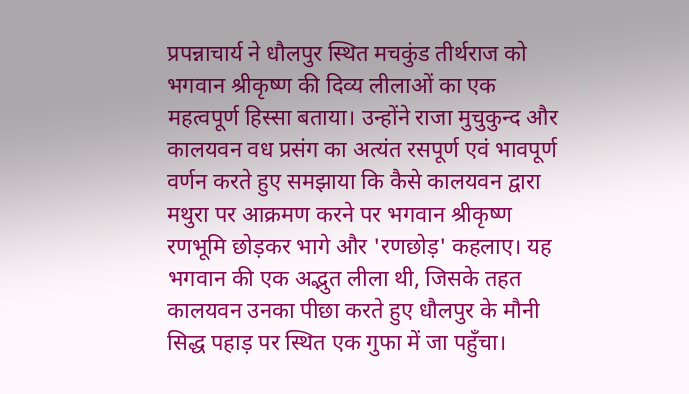प्रपन्नाचार्य ने धौलपुर स्थित मचकुंड तीर्थराज को भगवान श्रीकृष्ण की दिव्य लीलाओं का एक महत्वपूर्ण हिस्सा बताया। उन्होंने राजा मुचुकुन्द और कालयवन वध प्रसंग का अत्यंत रसपूर्ण एवं भावपूर्ण वर्णन करते हुए समझाया कि कैसे कालयवन द्वारा मथुरा पर आक्रमण करने पर भगवान श्रीकृष्ण रणभूमि छोड़कर भागे और 'रणछोड़' कहलाए। यह भगवान की एक अद्भुत लीला थी, जिसके तहत कालयवन उनका पीछा करते हुए धौलपुर के मौनी सिद्ध पहाड़ पर स्थित एक गुफा में जा पहुँचा।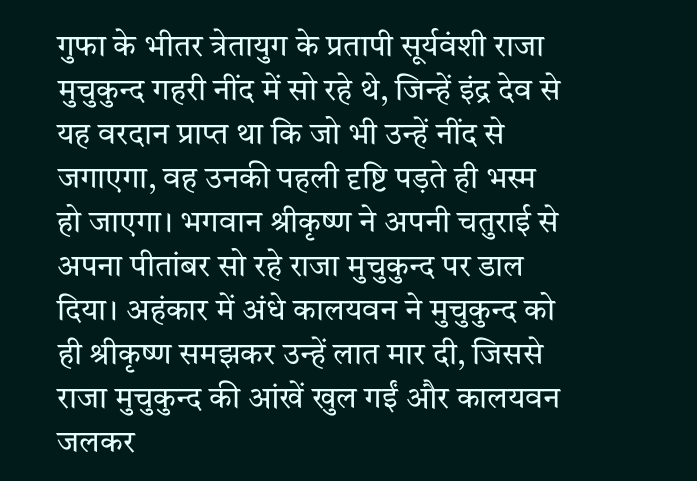गुफा के भीतर त्रेतायुग के प्रतापी सूर्यवंशी राजा मुचुकुन्द गहरी नींद में सो रहे थे, जिन्हें इंद्र देव से यह वरदान प्राप्त था कि जो भी उन्हें नींद से जगाएगा, वह उनकी पहली दृष्टि पड़ते ही भस्म हो जाएगा। भगवान श्रीकृष्ण ने अपनी चतुराई से अपना पीतांबर सो रहे राजा मुचुकुन्द पर डाल दिया। अहंकार में अंधे कालयवन ने मुचुकुन्द को ही श्रीकृष्ण समझकर उन्हें लात मार दी, जिससे राजा मुचुकुन्द की आंखें खुल गईं और कालयवन जलकर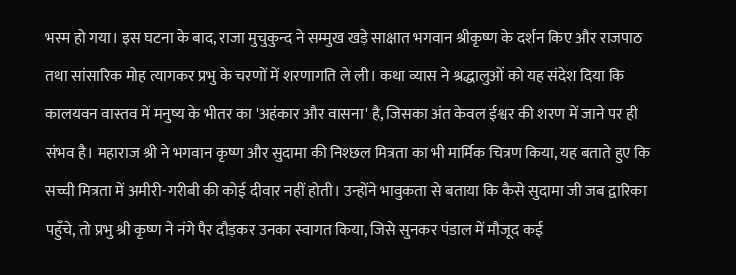भस्म हो गया। इस घटना के बाद, राजा मुचुकुन्द ने सम्मुख खड़े साक्षात भगवान श्रीकृष्ण के दर्शन किए और राजपाठ तथा सांसारिक मोह त्यागकर प्रभु के चरणों में शरणागति ले ली। कथा व्यास ने श्रद्धालुओं को यह संदेश दिया कि कालयवन वास्तव में मनुष्य के भीतर का 'अहंकार और वासना' है, जिसका अंत केवल ईश्वर की शरण में जाने पर ही संभव है। महाराज श्री ने भगवान कृष्ण और सुदामा की निश्छल मित्रता का भी मार्मिक चित्रण किया, यह बताते हुए कि सच्ची मित्रता में अमीरी-गरीबी की कोई दीवार नहीं होती। उन्होंने भावुकता से बताया कि कैसे सुदामा जी जब द्वारिका पहुँचे, तो प्रभु श्री कृष्ण ने नंगे पैर दौड़कर उनका स्वागत किया, जिसे सुनकर पंडाल में मौजूद कई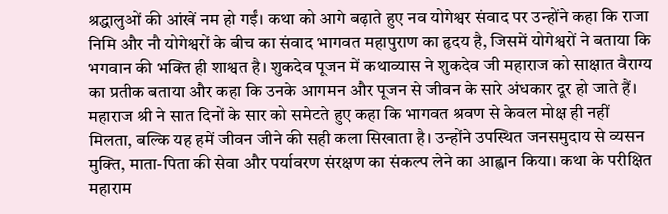श्रद्धालुओं की आंखें नम हो गईं। कथा को आगे बढ़ाते हुए नव योगेश्वर संवाद पर उन्होंने कहा कि राजा निमि और नौ योगेश्वरों के बीच का संवाद भागवत महापुराण का हृदय है, जिसमें योगेश्वरों ने बताया कि भगवान की भक्ति ही शाश्वत है। शुकदेव पूजन में कथाव्यास ने शुकदेव जी महाराज को साक्षात वैराग्य का प्रतीक बताया और कहा कि उनके आगमन और पूजन से जीवन के सारे अंधकार दूर हो जाते हैं। महाराज श्री ने सात दिनों के सार को समेटते हुए कहा कि भागवत श्रवण से केवल मोक्ष ही नहीं मिलता, बल्कि यह हमें जीवन जीने की सही कला सिखाता है। उन्होंने उपस्थित जनसमुदाय से व्यसन मुक्ति, माता-पिता की सेवा और पर्यावरण संरक्षण का संकल्प लेने का आह्वान किया। कथा के परीक्षित महाराम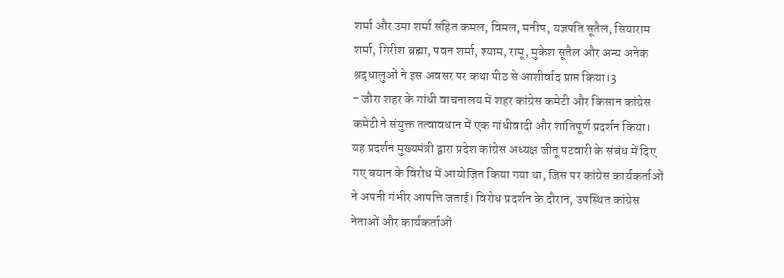शर्मा और उमा शर्मा सहित कमल, विमल, मनीष, यज्ञपति सूतैल, सियाराम शर्मा, गिरीश ब्रह्मा, पवन शर्मा, श्याम, रामू, मुकेश सूतैल और अन्य अनेक श्रद्धालुओं ने इस अवसर पर कथा पीठ से आशीर्वाद प्राप्त किया।3
- जौरा शहर के गांधी वाचनालय में शहर कांग्रेस कमेटी और किसान कांग्रेस कमेटी ने संयुक्त तत्वावधान में एक गांधीवादी और शांतिपूर्ण प्रदर्शन किया। यह प्रदर्शन मुख्यमंत्री द्वारा प्रदेश कांग्रेस अध्यक्ष जीतू पटवारी के संबंध में दिए गए बयान के विरोध में आयोजित किया गया था, जिस पर कांग्रेस कार्यकर्ताओं ने अपनी गंभीर आपत्ति जताई। विरोध प्रदर्शन के दौरान, उपस्थित कांग्रेस नेताओं और कार्यकर्ताओं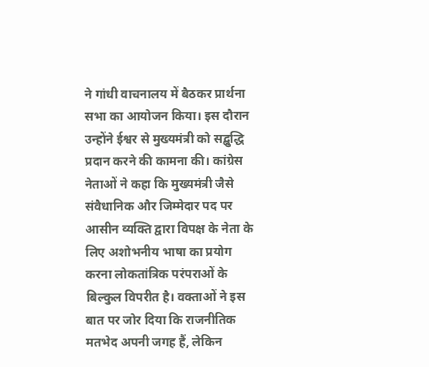ने गांधी वाचनालय में बैठकर प्रार्थना सभा का आयोजन किया। इस दौरान उन्होंने ईश्वर से मुख्यमंत्री को सद्बुद्धि प्रदान करने की कामना की। कांग्रेस नेताओं ने कहा कि मुख्यमंत्री जैसे संवैधानिक और जिम्मेदार पद पर आसीन व्यक्ति द्वारा विपक्ष के नेता के लिए अशोभनीय भाषा का प्रयोग करना लोकतांत्रिक परंपराओं के बिल्कुल विपरीत है। वक्ताओं ने इस बात पर जोर दिया कि राजनीतिक मतभेद अपनी जगह हैं, लेकिन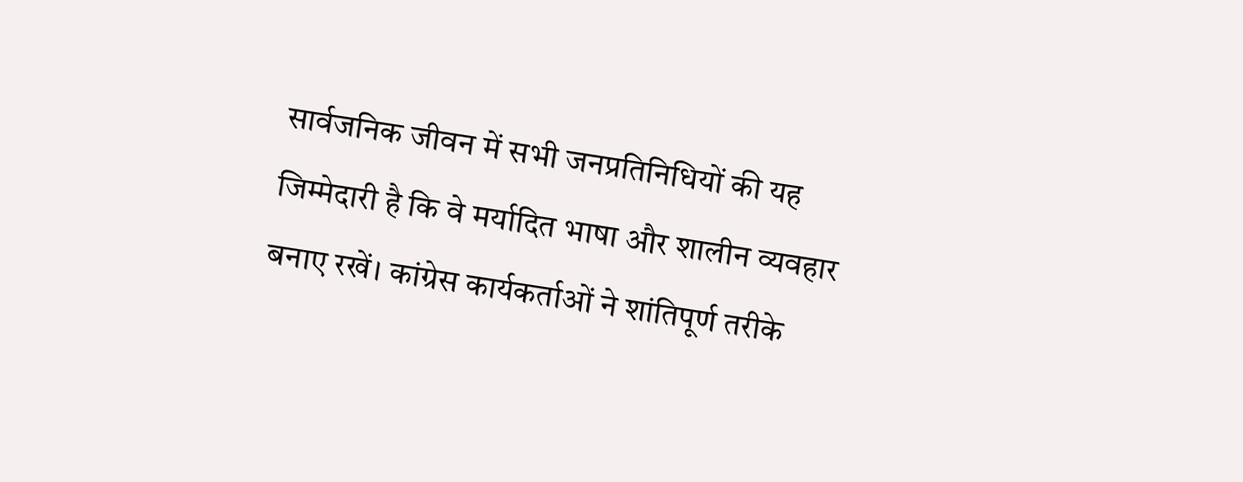सार्वजनिक जीवन में सभी जनप्रतिनिधियों की यह जिम्मेदारी है कि वे मर्यादित भाषा और शालीन व्यवहार बनाए रखें। कांग्रेस कार्यकर्ताओं ने शांतिपूर्ण तरीके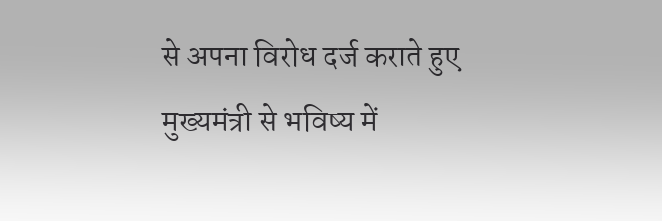से अपना विरोध दर्ज कराते हुए मुख्यमंत्री से भविष्य में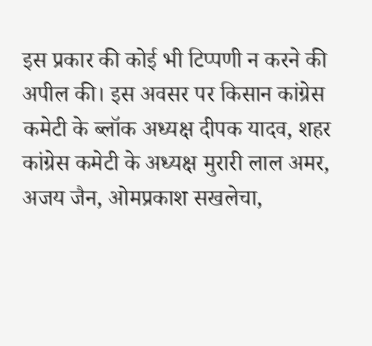इस प्रकार की कोई भी टिप्पणी न करने की अपील की। इस अवसर पर किसान कांग्रेस कमेटी के ब्लॉक अध्यक्ष दीपक यादव, शहर कांग्रेस कमेटी के अध्यक्ष मुरारी लाल अमर, अजय जैन, ओमप्रकाश सखलेचा,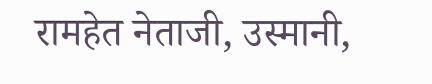रामहेत नेताजी, उस्मानी,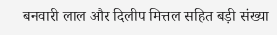बनवारी लाल और दिलीप मित्तल सहित बड़ी संख्या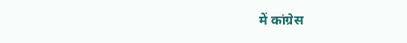में कांग्रेस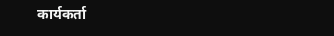कार्यकर्ता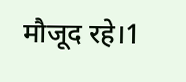मौजूद रहे।1